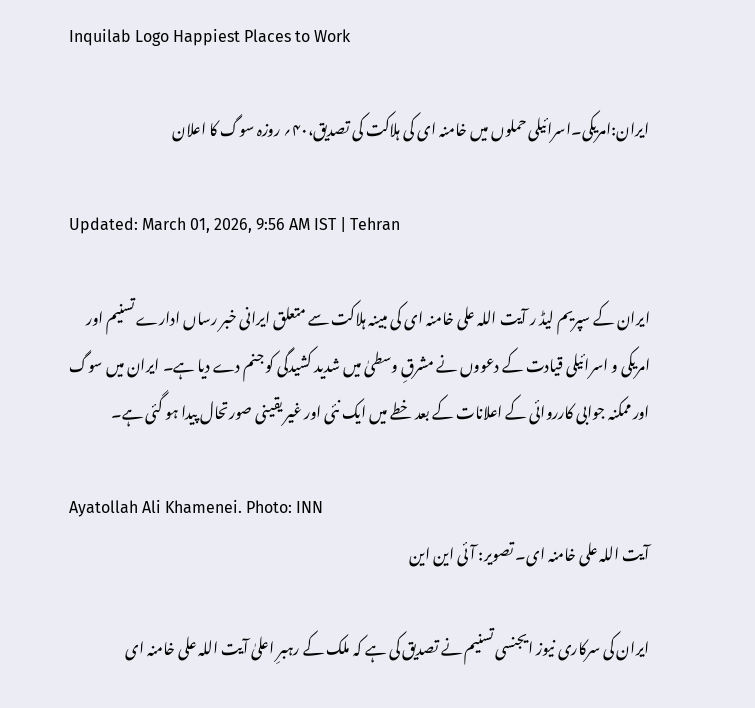Inquilab Logo Happiest Places to Work

ایران:امریکی۔اسرائیلی حملوں میں خامنہ ای کی ہلاکت کی تصدیق،۴۰؍ روزہ سوگ کا اعلان

Updated: March 01, 2026, 9:56 AM IST | Tehran

ایران کے سپریم لیڈ ر آیت اللہ علی خامنہ ای کی مبینہ ہلاکت سے متعلق ایرانی خبر رساں ادارے تسنیم اور امریکی و اسرائیلی قیادت کے دعووں نے مشرقِ وسطیٰ میں شدید کشیدگی کو جنم دے دیا ہے۔ ایران میں سوگ اور ممکنہ جوابی کارروائی کے اعلانات کے بعد خطے میں ایک نئی اور غیر یقینی صورتحال پیدا ہو گئی ہے۔

Ayatollah Ali Khamenei. Photo: INN
آیت اللہ علی خامنہ ای۔ تصویر: آئی این این

ایران کی سرکاری نیوز ایجنسی تسنیم نے تصدیق کی ہے کہ ملک کے رہبرِ اعلیٰ آیت اللہ علی خامنہ ای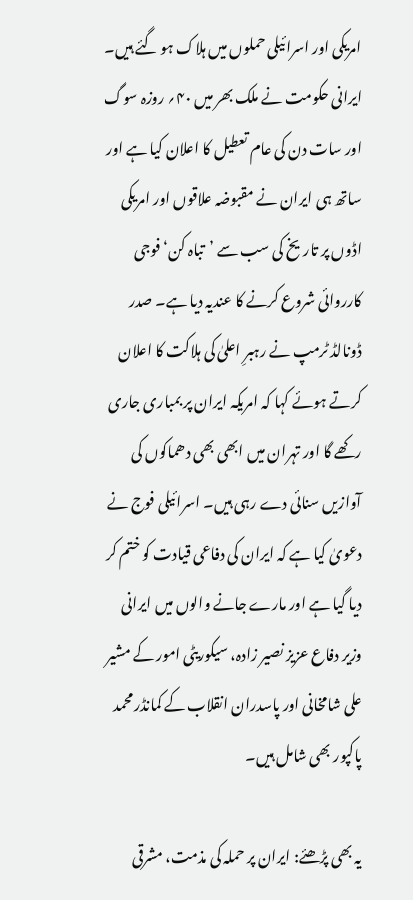امریکی اور اسرائیلی حملوں میں ہلاک ہو گئے ہیں۔ ایرانی حکومت نے ملک بھر میں ۴۰؍ روزہ سوگ اور سات دن کی عام تعطیل کا اعلان کیا ہے اور ساتھ ہی ایران نے مقبوضہ علاقوں اور امریکی اڈوں پر تاریخ کی سب سے ’تباہ کن‘ فوجی کارروائی شروع کرنے کا عندیہ دیا ہے۔ صدر ڈونالڈ ٹرمپ نے رہبرِ اعلیٰ کی ہلاکت کا اعلان کرتے ہوئے کہا کہ امریکہ ایران پر بمباری جاری رکھے گا اور تہران میں ابھی بھی دھماکوں کی آوازیں سنائی دے رہی ہیں۔ اسرائیلی فوج نے دعویٰ کیا ہے کہ ایران کی دفاعی قیادت کو ختم کر دیا گیا ہے اور مارے جانے والوں میں ایرانی وزیر دفاع عزیز نصیر زادہ، سیکوریٹی امور کے مشیر علی شامخانی اور پاسدران انقلاب کے کمانڈر محمد پاکپور بھی شامل ہیں۔

یہ بھی پڑھئے: ایران پر حملہ کی مذمت، مشرقی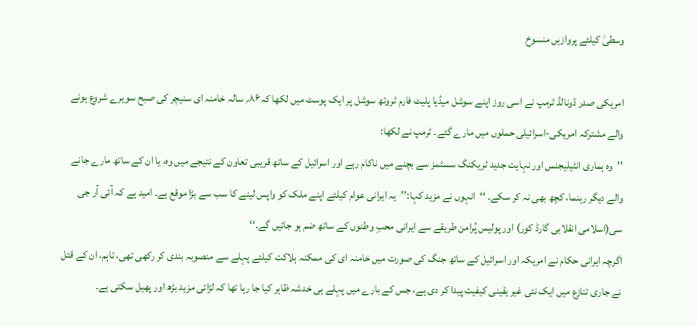وسطیٰ کیلئے پروازیں منسوخ

امریکی صدر ڈونالڈ ٹرمپ نے اسی روز اپنے سوشل میڈیا پلیٹ فارم ٹروتھ سوشل پر ایک پوسٹ میں لکھا کہ۸۶؍ سالہ خامنہ ای سنیچر کی صبح سویرے شروع ہونے والے مشترکہ امریکی-اسرائیلی حملوں میں مارے گئے۔ ٹرمپ نے لکھا:
’’وہ ہماری انٹیلیجنس اور نہایت جدید ٹریکنگ سسٹمز سے بچنے میں ناکام رہے اور اسرائیل کے ساتھ قریبی تعاون کے نتیجے میں وہ، یا ان کے ساتھ مارے جانے والے دیگر رہنما، کچھ بھی نہ کر سکے۔ ‘‘انہوں نے مزید کہا:’’یہ ایرانی عوام کیلئے اپنے ملک کو واپس لینے کا سب سے بڑا موقع ہے۔ امید ہے کہ آئی آر جی سی(اسلامی انقلابی گارڈ کور) اور پولیس پُرامن طریقے سے ایرانی محبِ وطنوں کے ساتھ ضم ہو جائیں گے۔‘‘
اگرچہ ایرانی حکام نے امریکہ اور اسرائیل کے ساتھ جنگ کی صورت میں خامنہ ای کی ممکنہ ہلاکت کیلئے پہلے سے منصوبہ بندی کر رکھی تھی، تاہم، ان کے قتل نے جاری تنازع میں ایک نئی غیر یقینی کیفیت پیدا کر دی ہے، جس کے بارے میں پہلے ہی خدشہ ظاہر کیا جا رہا تھا کہ لڑائی مزید بڑھ اور پھیل سکتی ہے۔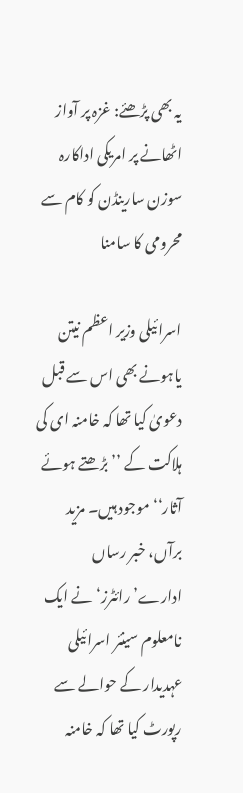یہ بھی پڑھئے: غزہ پر آواز اٹھانے پر امریکی اداکارہ سوزن سارینڈن کو کام سے محرومی کا سامنا

اسرائیلی وزیر اعظم نیتن یاہونے بھی اس سے قبل دعویٰ کیا تھا کہ خامنہ ای کی ہلاکت کے ’’بڑھتے ہوئے آثار‘‘ موجود ہیں۔ مزید برآں، خبر رساں ادارے’رائٹرز‘نے ایک نامعلوم سینئر اسرائیلی عہدیدار کے حوالے سے رپورٹ کیا تھا کہ خامنہ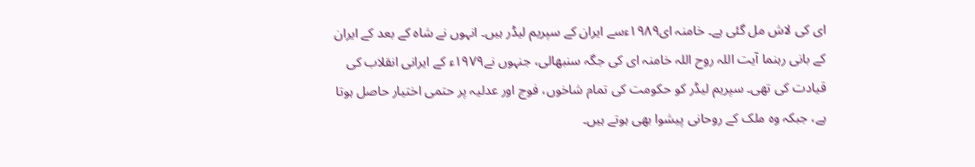ای کی لاش مل گئی ہے۔ خامنہ ای۱۹۸۹ءسے ایران کے سپریم لیڈر ہیں۔ انہوں نے شاہ کے بعد کے ایران کے بانی رہنما آیت اللہ روح اللہ خامنہ ای کی جگہ سنبھالی، جنہوں نے۱۹۷۹ء کے ایرانی انقلاب کی قیادت کی تھی۔ سپریم لیڈر کو حکومت کی تمام شاخوں، فوج اور عدلیہ پر حتمی اختیار حاصل ہوتا ہے، جبکہ وہ ملک کے روحانی پیشوا بھی ہوتے ہیں۔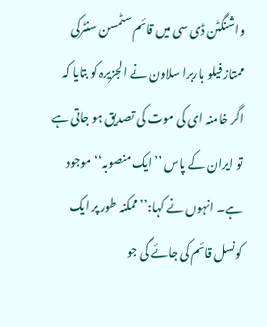واشنگٹن ڈی سی میں قائم سٹمسن سنٹرکی ممتاز فیلو باربرا سلاون نے الجزیرہ کو بتایا کہ اگر خامنہ ای کی موت کی تصدیق ہو جاتی ہے تو ایران کے پاس ’’ایک منصوبہ‘‘ موجود ہے۔ انہوں نے کہا:’’ممکنہ طور پر ایک کونسل قائم کی جائے گی جو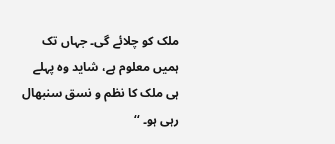ملک کو چلائے گی۔ جہاں تک ہمیں معلوم ہے، شاید وہ پہلے ہی ملک کا نظم و نسق سنبھال رہی ہو۔ ‘‘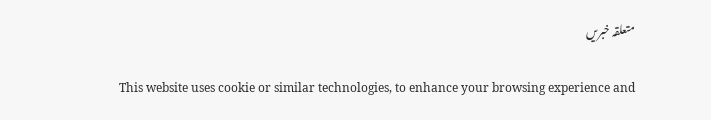متعلقہ خبریں

This website uses cookie or similar technologies, to enhance your browsing experience and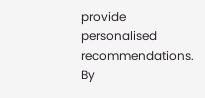provide personalised recommendations. By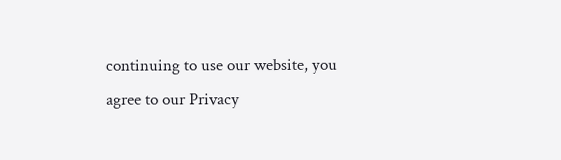continuing to use our website, you agree to our Privacy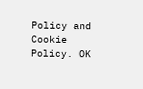Policy and Cookie Policy. OK